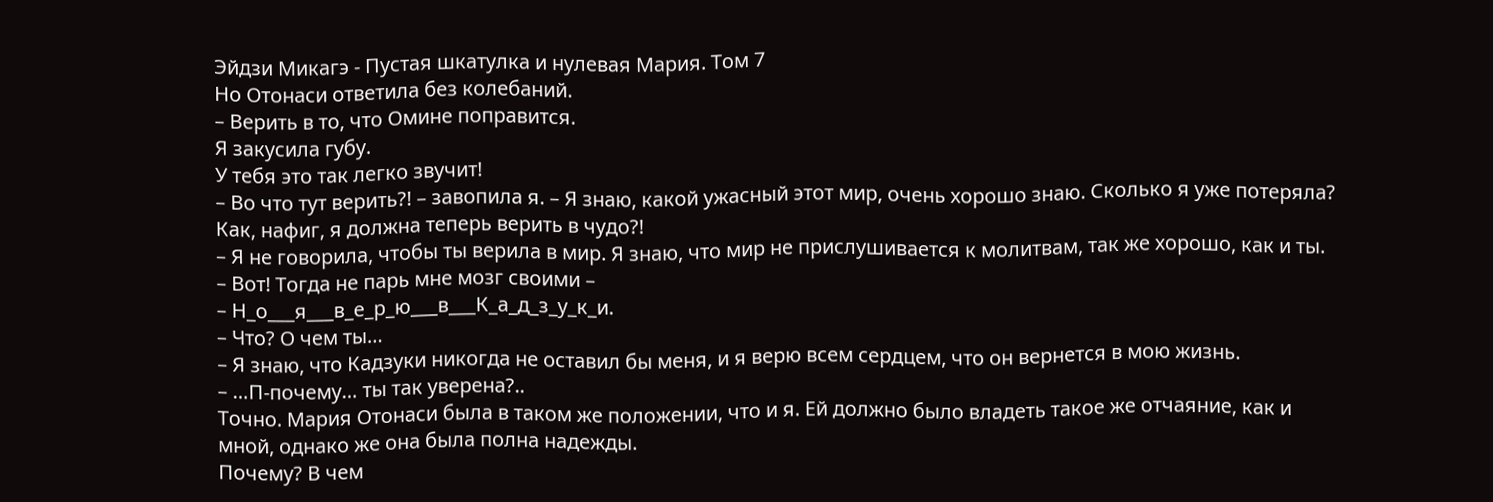Эйдзи Микагэ - Пустая шкатулка и нулевая Мария. Том 7
Но Отонаси ответила без колебаний.
– Верить в то, что Омине поправится.
Я закусила губу.
У тебя это так легко звучит!
– Во что тут верить?! – завопила я. – Я знаю, какой ужасный этот мир, очень хорошо знаю. Сколько я уже потеряла? Как, нафиг, я должна теперь верить в чудо?!
– Я не говорила, чтобы ты верила в мир. Я знаю, что мир не прислушивается к молитвам, так же хорошо, как и ты.
– Вот! Тогда не парь мне мозг своими –
– Н_о___я___в_е_р_ю___в___К_а_д_з_у_к_и.
– Что? О чем ты…
– Я знаю, что Кадзуки никогда не оставил бы меня, и я верю всем сердцем, что он вернется в мою жизнь.
– …П-почему… ты так уверена?..
Точно. Мария Отонаси была в таком же положении, что и я. Ей должно было владеть такое же отчаяние, как и мной, однако же она была полна надежды.
Почему? В чем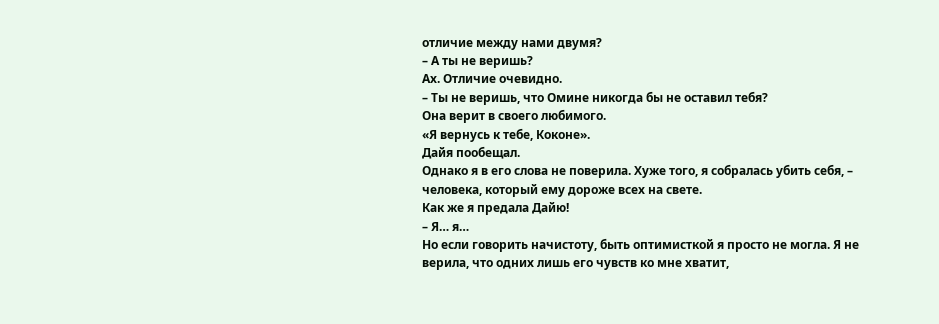отличие между нами двумя?
– А ты не веришь?
Ах. Отличие очевидно.
– Ты не веришь, что Омине никогда бы не оставил тебя?
Она верит в своего любимого.
«Я вернусь к тебе, Коконе».
Дайя пообещал.
Однако я в его слова не поверила. Хуже того, я собралась убить себя, – человека, который ему дороже всех на свете.
Как же я предала Дайю!
– Я… я…
Но если говорить начистоту, быть оптимисткой я просто не могла. Я не верила, что одних лишь его чувств ко мне хватит,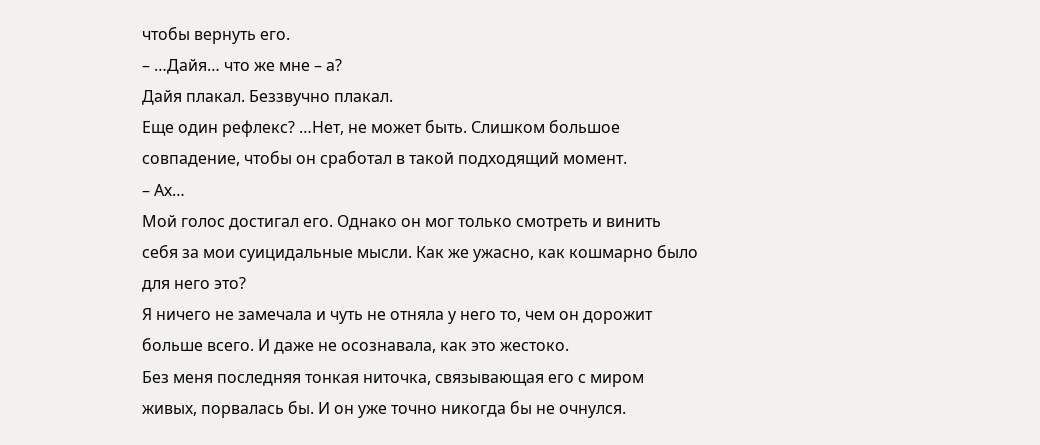чтобы вернуть его.
– …Дайя… что же мне – а?
Дайя плакал. Беззвучно плакал.
Еще один рефлекс? …Нет, не может быть. Слишком большое совпадение, чтобы он сработал в такой подходящий момент.
– Ах…
Мой голос достигал его. Однако он мог только смотреть и винить себя за мои суицидальные мысли. Как же ужасно, как кошмарно было для него это?
Я ничего не замечала и чуть не отняла у него то, чем он дорожит больше всего. И даже не осознавала, как это жестоко.
Без меня последняя тонкая ниточка, связывающая его с миром живых, порвалась бы. И он уже точно никогда бы не очнулся.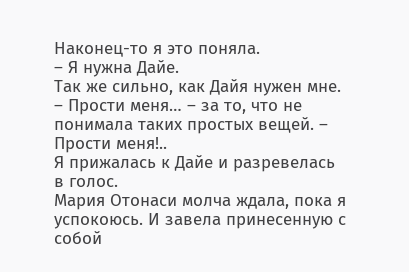Наконец-то я это поняла.
– Я нужна Дайе.
Так же сильно, как Дайя нужен мне.
– Прости меня… – за то, что не понимала таких простых вещей. – Прости меня!..
Я прижалась к Дайе и разревелась в голос.
Мария Отонаси молча ждала, пока я успокоюсь. И завела принесенную с собой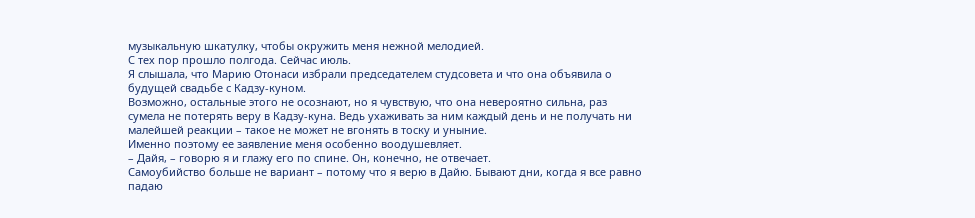музыкальную шкатулку, чтобы окружить меня нежной мелодией.
С тех пор прошло полгода. Сейчас июль.
Я слышала, что Марию Отонаси избрали председателем студсовета и что она объявила о будущей свадьбе с Кадзу-куном.
Возможно, остальные этого не осознают, но я чувствую, что она невероятно сильна, раз сумела не потерять веру в Кадзу-куна. Ведь ухаживать за ним каждый день и не получать ни малейшей реакции – такое не может не вгонять в тоску и уныние.
Именно поэтому ее заявление меня особенно воодушевляет.
– Дайя, – говорю я и глажу его по спине. Он, конечно, не отвечает.
Самоубийство больше не вариант – потому что я верю в Дайю. Бывают дни, когда я все равно падаю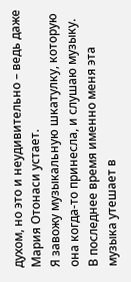духом, но это и неудивительно – ведь даже Мария Отонаси устает.
Я завожу музыкальную шкатулку, которую она когда-то принесла, и слушаю музыку.
В последнее время именно меня эта музыка утешает в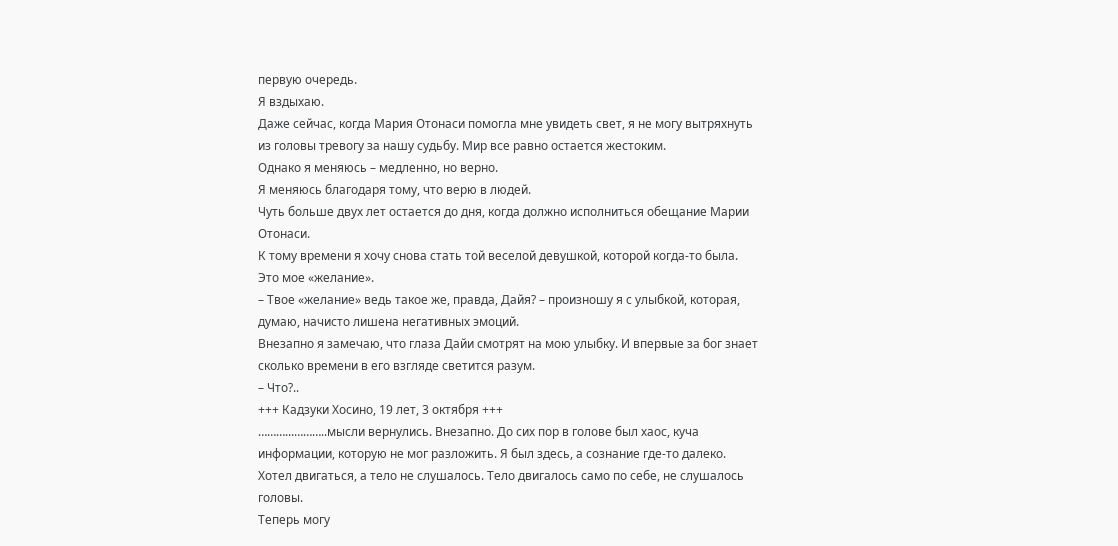первую очередь.
Я вздыхаю.
Даже сейчас, когда Мария Отонаси помогла мне увидеть свет, я не могу вытряхнуть из головы тревогу за нашу судьбу. Мир все равно остается жестоким.
Однако я меняюсь – медленно, но верно.
Я меняюсь благодаря тому, что верю в людей.
Чуть больше двух лет остается до дня, когда должно исполниться обещание Марии Отонаси.
К тому времени я хочу снова стать той веселой девушкой, которой когда-то была.
Это мое «желание».
– Твое «желание» ведь такое же, правда, Дайя? – произношу я с улыбкой, которая, думаю, начисто лишена негативных эмоций.
Внезапно я замечаю, что глаза Дайи смотрят на мою улыбку. И впервые за бог знает сколько времени в его взгляде светится разум.
– Что?..
+++ Кадзуки Хосино, 19 лет, 3 октября +++
………...………..мысли вернулись. Внезапно. До сих пор в голове был хаос, куча информации, которую не мог разложить. Я был здесь, а сознание где-то далеко. Хотел двигаться, а тело не слушалось. Тело двигалось само по себе, не слушалось головы.
Теперь могу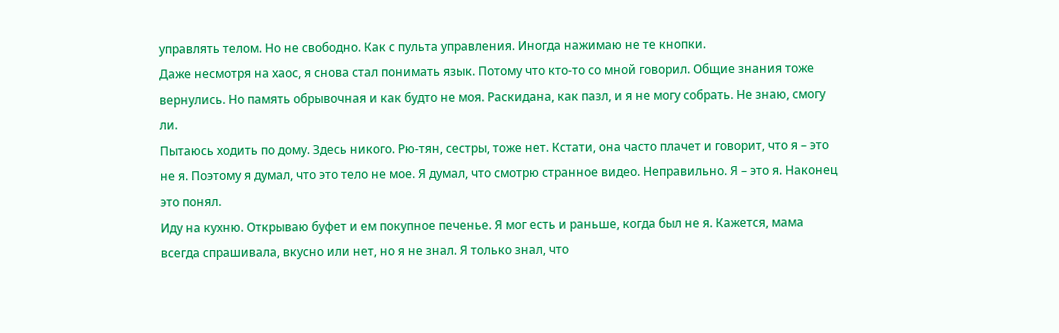управлять телом. Но не свободно. Как с пульта управления. Иногда нажимаю не те кнопки.
Даже несмотря на хаос, я снова стал понимать язык. Потому что кто-то со мной говорил. Общие знания тоже вернулись. Но память обрывочная и как будто не моя. Раскидана, как пазл, и я не могу собрать. Не знаю, смогу ли.
Пытаюсь ходить по дому. Здесь никого. Рю-тян, сестры, тоже нет. Кстати, она часто плачет и говорит, что я – это не я. Поэтому я думал, что это тело не мое. Я думал, что смотрю странное видео. Неправильно. Я – это я. Наконец это понял.
Иду на кухню. Открываю буфет и ем покупное печенье. Я мог есть и раньше, когда был не я. Кажется, мама всегда спрашивала, вкусно или нет, но я не знал. Я только знал, что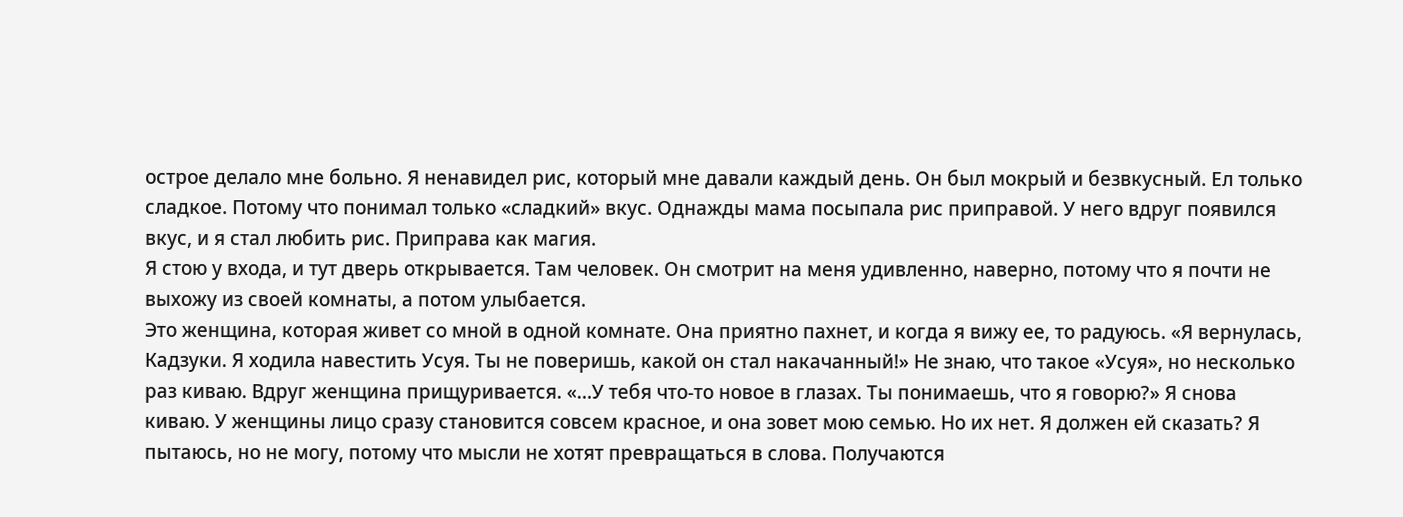острое делало мне больно. Я ненавидел рис, который мне давали каждый день. Он был мокрый и безвкусный. Ел только сладкое. Потому что понимал только «сладкий» вкус. Однажды мама посыпала рис приправой. У него вдруг появился вкус, и я стал любить рис. Приправа как магия.
Я стою у входа, и тут дверь открывается. Там человек. Он смотрит на меня удивленно, наверно, потому что я почти не выхожу из своей комнаты, а потом улыбается.
Это женщина, которая живет со мной в одной комнате. Она приятно пахнет, и когда я вижу ее, то радуюсь. «Я вернулась, Кадзуки. Я ходила навестить Усуя. Ты не поверишь, какой он стал накачанный!» Не знаю, что такое «Усуя», но несколько раз киваю. Вдруг женщина прищуривается. «…У тебя что-то новое в глазах. Ты понимаешь, что я говорю?» Я снова киваю. У женщины лицо сразу становится совсем красное, и она зовет мою семью. Но их нет. Я должен ей сказать? Я пытаюсь, но не могу, потому что мысли не хотят превращаться в слова. Получаются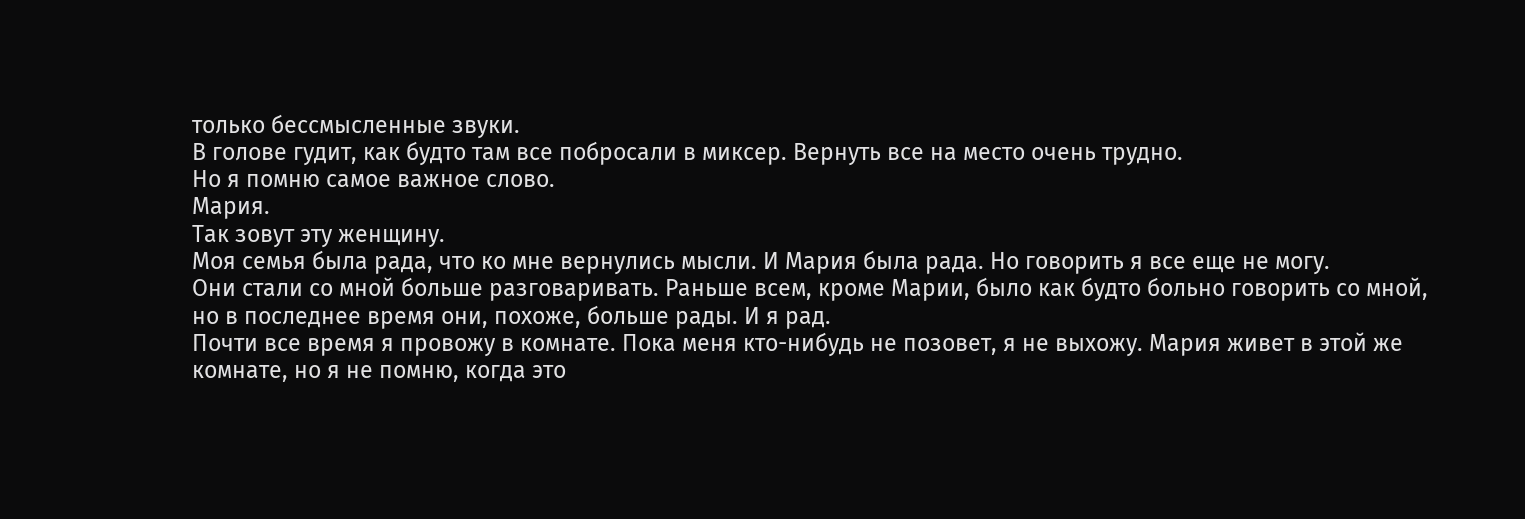только бессмысленные звуки.
В голове гудит, как будто там все побросали в миксер. Вернуть все на место очень трудно.
Но я помню самое важное слово.
Мария.
Так зовут эту женщину.
Моя семья была рада, что ко мне вернулись мысли. И Мария была рада. Но говорить я все еще не могу.
Они стали со мной больше разговаривать. Раньше всем, кроме Марии, было как будто больно говорить со мной, но в последнее время они, похоже, больше рады. И я рад.
Почти все время я провожу в комнате. Пока меня кто-нибудь не позовет, я не выхожу. Мария живет в этой же комнате, но я не помню, когда это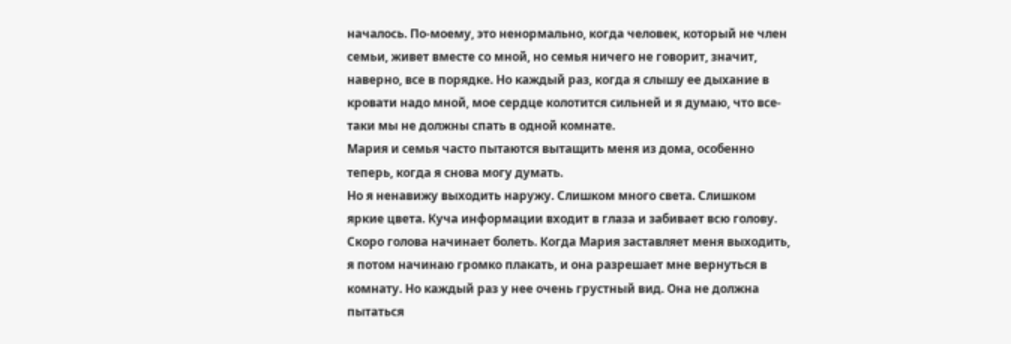началось. По-моему, это ненормально, когда человек, который не член семьи, живет вместе со мной, но семья ничего не говорит, значит, наверно, все в порядке. Но каждый раз, когда я слышу ее дыхание в кровати надо мной, мое сердце колотится сильней и я думаю, что все-таки мы не должны спать в одной комнате.
Мария и семья часто пытаются вытащить меня из дома, особенно теперь, когда я снова могу думать.
Но я ненавижу выходить наружу. Слишком много света. Слишком яркие цвета. Куча информации входит в глаза и забивает всю голову. Скоро голова начинает болеть. Когда Мария заставляет меня выходить, я потом начинаю громко плакать, и она разрешает мне вернуться в комнату. Но каждый раз у нее очень грустный вид. Она не должна пытаться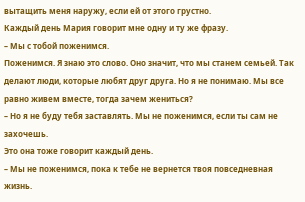вытащить меня наружу, если ей от этого грустно.
Каждый день Мария говорит мне одну и ту же фразу.
– Мы с тобой поженимся.
Поженимся. Я знаю это слово. Оно значит, что мы станем семьей. Так делают люди, которые любят друг друга. Но я не понимаю. Мы все равно живем вместе, тогда зачем жениться?
– Но я не буду тебя заставлять. Мы не поженимся, если ты сам не захочешь.
Это она тоже говорит каждый день.
– Мы не поженимся, пока к тебе не вернется твоя повседневная жизнь.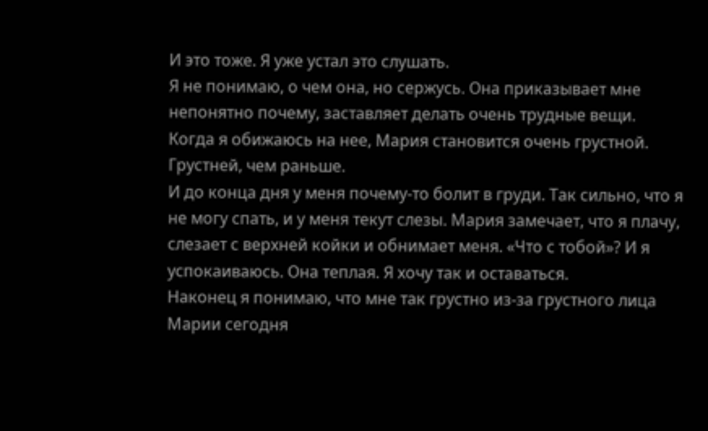И это тоже. Я уже устал это слушать.
Я не понимаю, о чем она, но сержусь. Она приказывает мне непонятно почему, заставляет делать очень трудные вещи.
Когда я обижаюсь на нее, Мария становится очень грустной. Грустней, чем раньше.
И до конца дня у меня почему-то болит в груди. Так сильно, что я не могу спать, и у меня текут слезы. Мария замечает, что я плачу, слезает с верхней койки и обнимает меня. «Что с тобой»? И я успокаиваюсь. Она теплая. Я хочу так и оставаться.
Наконец я понимаю, что мне так грустно из-за грустного лица Марии сегодня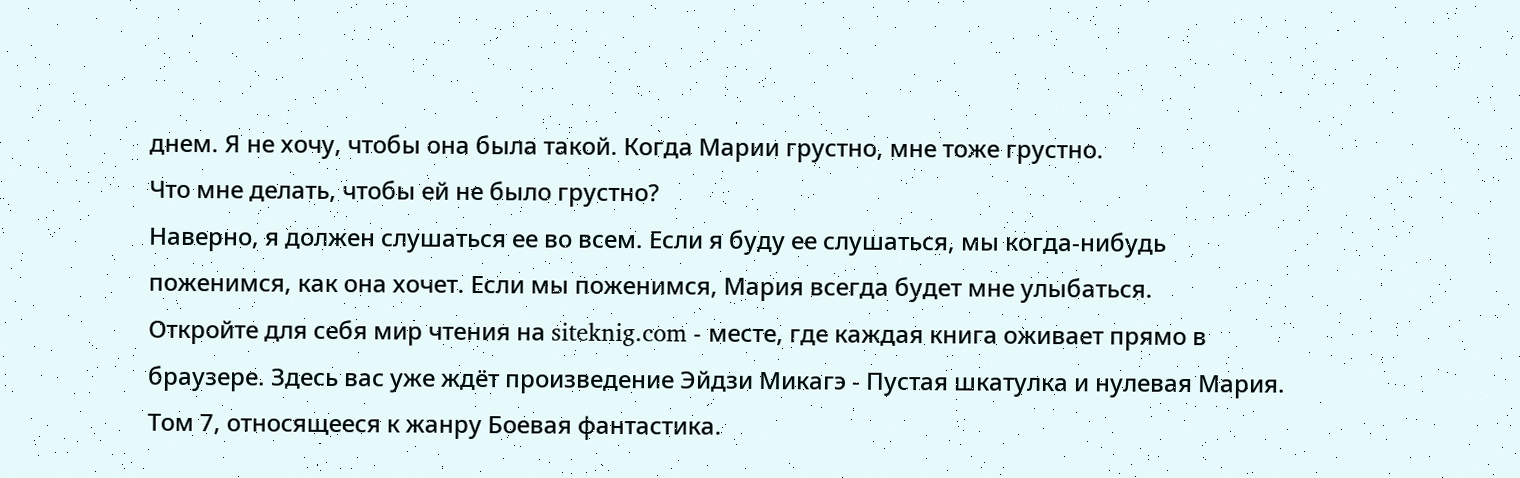днем. Я не хочу, чтобы она была такой. Когда Марии грустно, мне тоже грустно.
Что мне делать, чтобы ей не было грустно?
Наверно, я должен слушаться ее во всем. Если я буду ее слушаться, мы когда-нибудь поженимся, как она хочет. Если мы поженимся, Мария всегда будет мне улыбаться.
Откройте для себя мир чтения на siteknig.com - месте, где каждая книга оживает прямо в браузере. Здесь вас уже ждёт произведение Эйдзи Микагэ - Пустая шкатулка и нулевая Мария. Том 7, относящееся к жанру Боевая фантастика.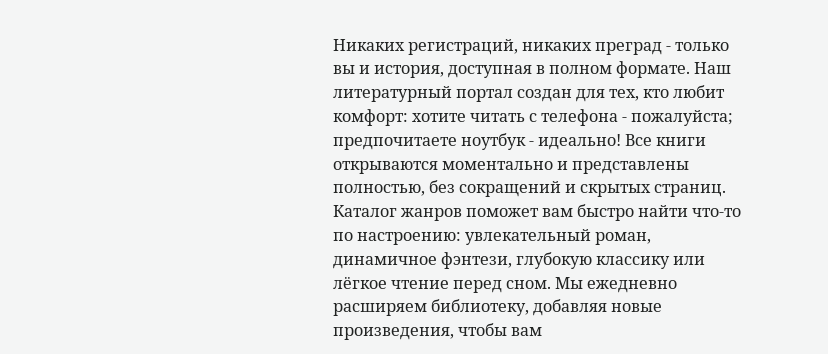Никаких регистраций, никаких преград - только вы и история, доступная в полном формате. Наш литературный портал создан для тех, кто любит комфорт: хотите читать с телефона - пожалуйста; предпочитаете ноутбук - идеально! Все книги открываются моментально и представлены полностью, без сокращений и скрытых страниц. Каталог жанров поможет вам быстро найти что-то по настроению: увлекательный роман, динамичное фэнтези, глубокую классику или лёгкое чтение перед сном. Мы ежедневно расширяем библиотеку, добавляя новые произведения, чтобы вам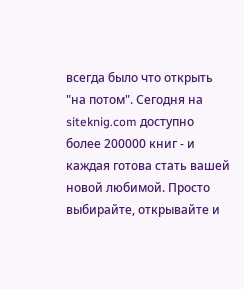всегда было что открыть "на потом". Сегодня на siteknig.com доступно более 200000 книг - и каждая готова стать вашей новой любимой. Просто выбирайте, открывайте и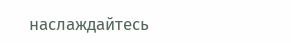наслаждайтесь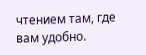чтением там, где вам удобно.